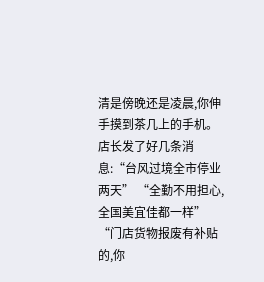清是傍晚还是凌晨,你伸手摸到茶几上的手机。
店长发了好几条消息:“台风过境全市停业两天” “全勤不用担心,全国美宜佳都一样” “门店货物报废有补贴的,你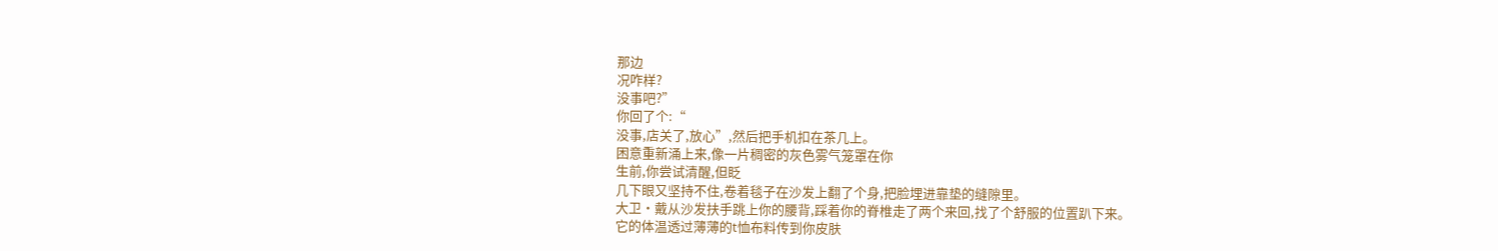那边
况咋样?
没事吧?”
你回了个:“
没事,店关了,放心”,然后把手机扣在茶几上。
困意重新涌上来,像一片稠密的灰色雾气笼罩在你
生前,你尝试清醒,但眨
几下眼又坚持不住,卷着毯子在沙发上翻了个身,把脸埋进靠垫的缝隙里。
大卫·戴从沙发扶手跳上你的腰背,踩着你的脊椎走了两个来回,找了个舒服的位置趴下来。
它的体温透过薄薄的t恤布料传到你皮肤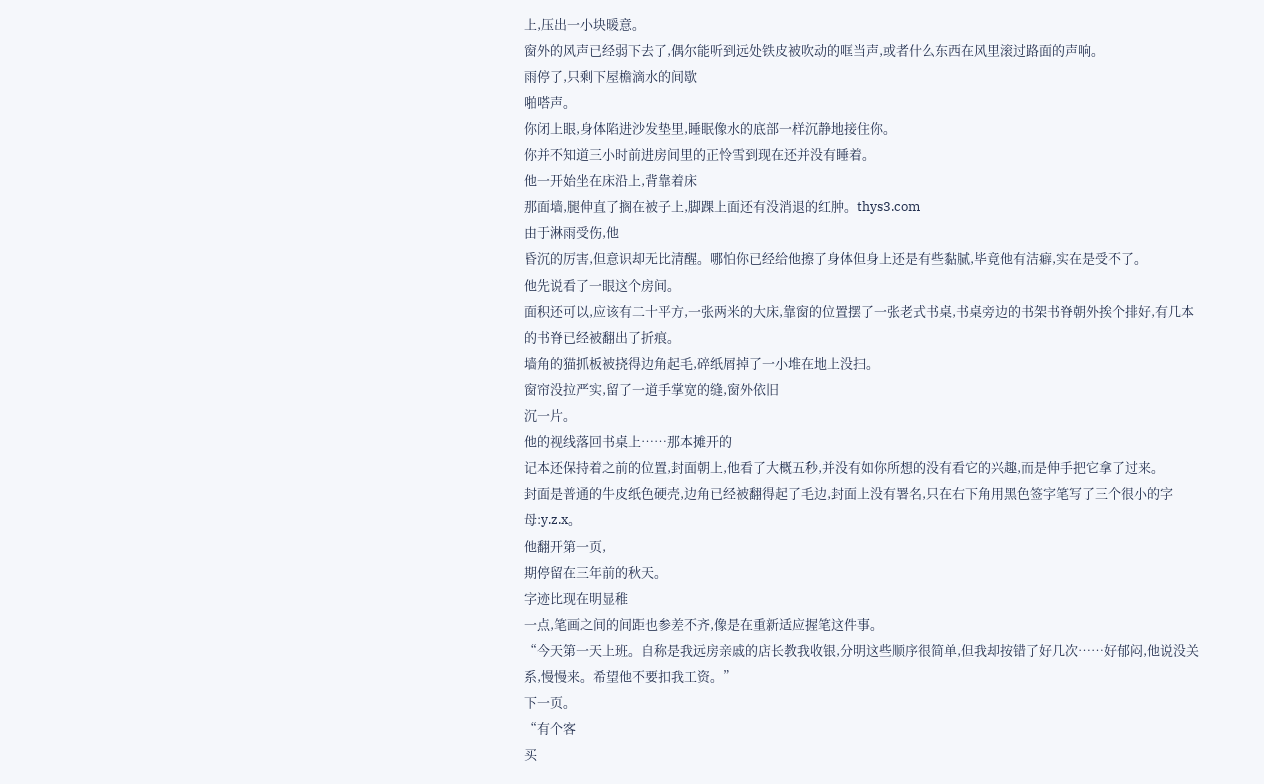上,压出一小块暖意。
窗外的风声已经弱下去了,偶尔能听到远处铁皮被吹动的哐当声,或者什么东西在风里滚过路面的声响。
雨停了,只剩下屋檐滴水的间歇
啪嗒声。
你闭上眼,身体陷进沙发垫里,睡眠像水的底部一样沉静地接住你。
你并不知道三小时前进房间里的正怜雪到现在还并没有睡着。
他一开始坐在床沿上,背靠着床
那面墙,腿伸直了搁在被子上,脚踝上面还有没消退的红肿。thys3.com
由于淋雨受伤,他
昏沉的厉害,但意识却无比清醒。哪怕你已经给他擦了身体但身上还是有些黏腻,毕竟他有洁癖,实在是受不了。
他先说看了一眼这个房间。
面积还可以,应该有二十平方,一张两米的大床,靠窗的位置摆了一张老式书桌,书桌旁边的书架书脊朝外挨个排好,有几本的书脊已经被翻出了折痕。
墙角的猫抓板被挠得边角起毛,碎纸屑掉了一小堆在地上没扫。
窗帘没拉严实,留了一道手掌宽的缝,窗外依旧
沉一片。
他的视线落回书桌上……那本摊开的
记本还保持着之前的位置,封面朝上,他看了大概五秒,并没有如你所想的没有看它的兴趣,而是伸手把它拿了过来。
封面是普通的牛皮纸色硬壳,边角已经被翻得起了毛边,封面上没有署名,只在右下角用黑色签字笔写了三个很小的字母:y.z.x。
他翻开第一页,
期停留在三年前的秋天。
字迹比现在明显稚
一点,笔画之间的间距也参差不齐,像是在重新适应握笔这件事。
“今天第一天上班。自称是我远房亲戚的店长教我收银,分明这些顺序很简单,但我却按错了好几次……好郁闷,他说没关系,慢慢来。希望他不要扣我工资。”
下一页。
“有个客
买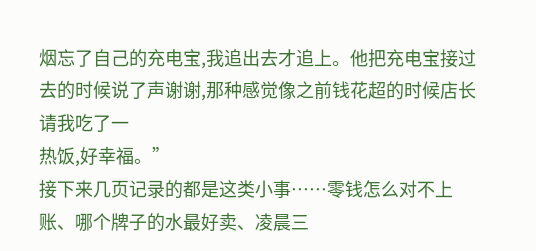烟忘了自己的充电宝,我追出去才追上。他把充电宝接过去的时候说了声谢谢,那种感觉像之前钱花超的时候店长请我吃了一
热饭,好幸福。”
接下来几页记录的都是这类小事……零钱怎么对不上账、哪个牌子的水最好卖、凌晨三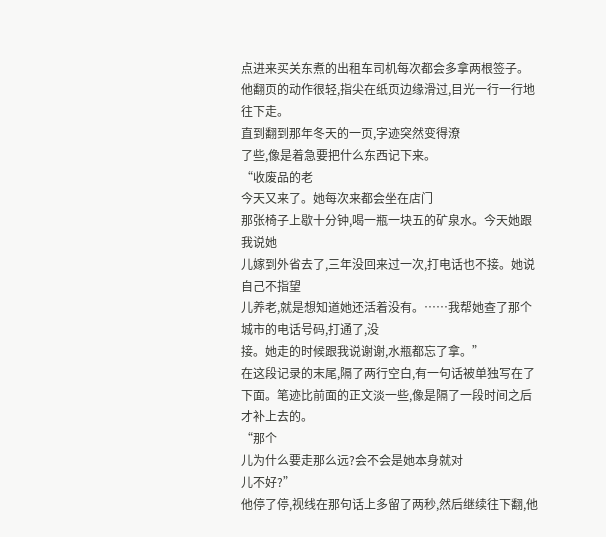点进来买关东煮的出租车司机每次都会多拿两根签子。
他翻页的动作很轻,指尖在纸页边缘滑过,目光一行一行地往下走。
直到翻到那年冬天的一页,字迹突然变得潦
了些,像是着急要把什么东西记下来。
“收废品的老
今天又来了。她每次来都会坐在店门
那张椅子上歇十分钟,喝一瓶一块五的矿泉水。今天她跟我说她
儿嫁到外省去了,三年没回来过一次,打电话也不接。她说自己不指望
儿养老,就是想知道她还活着没有。……我帮她查了那个城市的电话号码,打通了,没
接。她走的时候跟我说谢谢,水瓶都忘了拿。”
在这段记录的末尾,隔了两行空白,有一句话被单独写在了下面。笔迹比前面的正文淡一些,像是隔了一段时间之后才补上去的。
“那个
儿为什么要走那么远?会不会是她本身就对
儿不好?”
他停了停,视线在那句话上多留了两秒,然后继续往下翻,他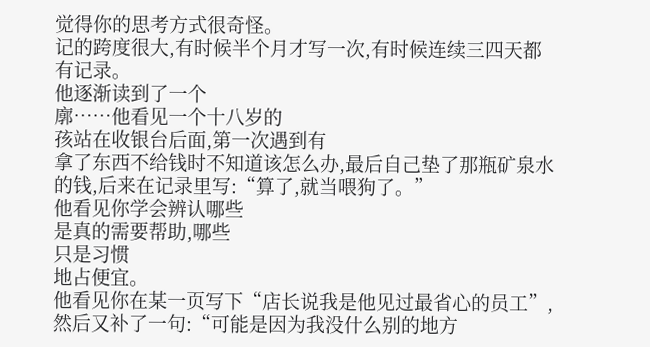觉得你的思考方式很奇怪。
记的跨度很大,有时候半个月才写一次,有时候连续三四天都有记录。
他逐渐读到了一个
廓……他看见一个十八岁的
孩站在收银台后面,第一次遇到有
拿了东西不给钱时不知道该怎么办,最后自己垫了那瓶矿泉水的钱,后来在记录里写:“算了,就当喂狗了。”
他看见你学会辨认哪些
是真的需要帮助,哪些
只是习惯
地占便宜。
他看见你在某一页写下“店长说我是他见过最省心的员工”,然后又补了一句:“可能是因为我没什么别的地方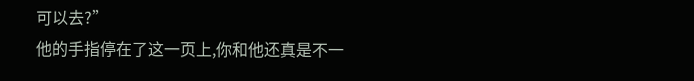可以去?”
他的手指停在了这一页上,你和他还真是不一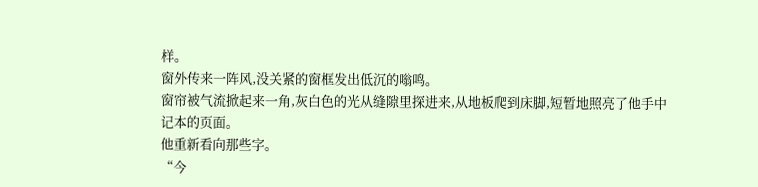样。
窗外传来一阵风,没关紧的窗框发出低沉的嗡鸣。
窗帘被气流掀起来一角,灰白色的光从缝隙里探进来,从地板爬到床脚,短暂地照亮了他手中
记本的页面。
他重新看向那些字。
“今